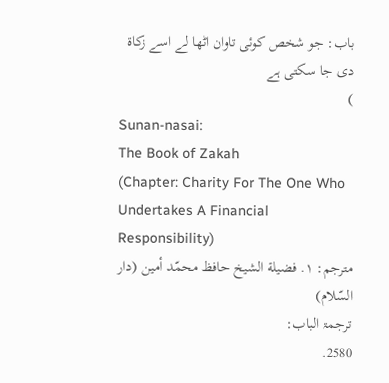باب: جو شخص کوئی تاوان اٹھا لے اسے زکاۃ دی جا سکتی ہے
)
Sunan-nasai:
The Book of Zakah
(Chapter: Charity For The One Who Undertakes A Financial Responsibility)
مترجم: ١. فضيلة الشيخ حافظ محمّد أمين (دار السّلام)
ترجمۃ الباب:
2580.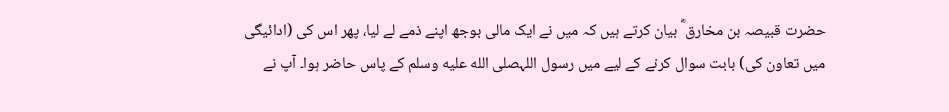حضرت قبیصہ بن مخارق ؓ بیان کرتے ہیں کہ میں نے ایک مالی بوجھ اپنے ذمے لے لیا، پھر اس کی (ادائیگی میں تعاون کی) بابت سوال کرنے کے لیے میں رسول اللہصلى الله عليه وسلم کے پاس حاضر ہوا۔ آپ نے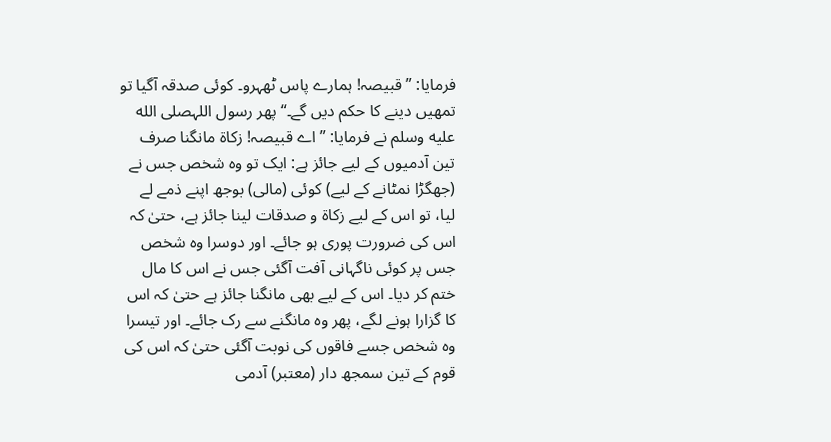فرمایا: ”قبیصہ! ہمارے پاس ٹھہرو۔ کوئی صدقہ آگیا تو تمھیں دینے کا حکم دیں گے۔“ پھر رسول اللہصلى الله عليه وسلم نے فرمایا: ”اے قبیصہ! زکاۃ مانگنا صرف تین آدمیوں کے لیے جائز ہے: ایک تو وہ شخص جس نے (جھگڑا نمٹانے کے لیے) کوئی (مالی) بوجھ اپنے ذمے لے لیا، تو اس کے لیے زکاۃ و صدقات لینا جائز ہے، حتیٰ کہ اس کی ضرورت پوری ہو جائے۔ اور دوسرا وہ شخص جس پر کوئی ناگہانی آفت آگئی جس نے اس کا مال ختم کر دیا۔ اس کے لیے بھی مانگنا جائز ہے حتیٰ کہ اس کا گزارا ہونے لگے، پھر وہ مانگنے سے رک جائے۔ اور تیسرا وہ شخص جسے فاقوں کی نوبت آگئی حتیٰ کہ اس کی قوم کے تین سمجھ دار (معتبر) آدمی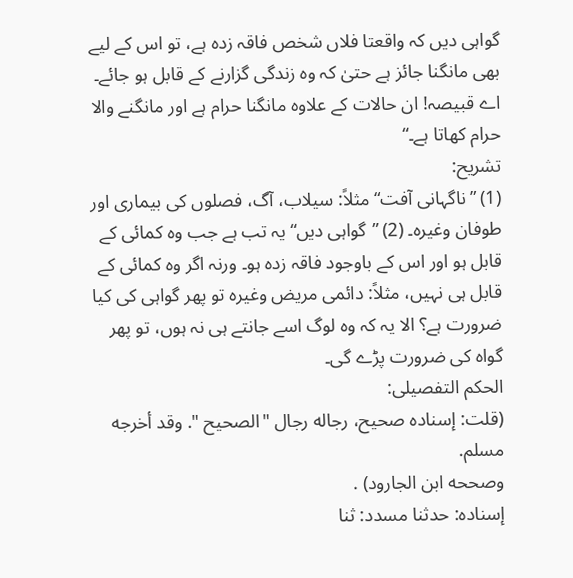گواہی دیں کہ واقعتا فلاں شخص فاقہ زدہ ہے، تو اس کے لیے بھی مانگنا جائز ہے حتیٰ کہ وہ زندگی گزارنے کے قابل ہو جائے۔ اے قبیصہ! ان حالات کے علاوہ مانگنا حرام ہے اور مانگنے والا حرام کھاتا ہے۔“
تشریح:
(1) ”ناگہانی آفت“ مثلاً: سیلاب، آگ، فصلوں کی بیماری اور طوفان وغیرہ۔ (2) ”گواہی دیں“ یہ تب ہے جب وہ کمائی کے قابل ہو اور اس کے باوجود فاقہ زدہ ہو۔ ورنہ اگر وہ کمائی کے قابل ہی نہیں، مثلاً: دائمی مریض وغیرہ تو پھر گواہی کی کیا ضرورت ہے؟ الا یہ کہ وہ لوگ اسے جانتے ہی نہ ہوں، تو پھر گواہ کی ضرورت پڑے گی۔
الحکم التفصیلی:
(قلت: إسناده صحيح، رجاله رجال "الصحيح ". وقد أخرجه مسلم.
وصححه ابن الجارود) .
إسناده: حدثنا مسدد: ثنا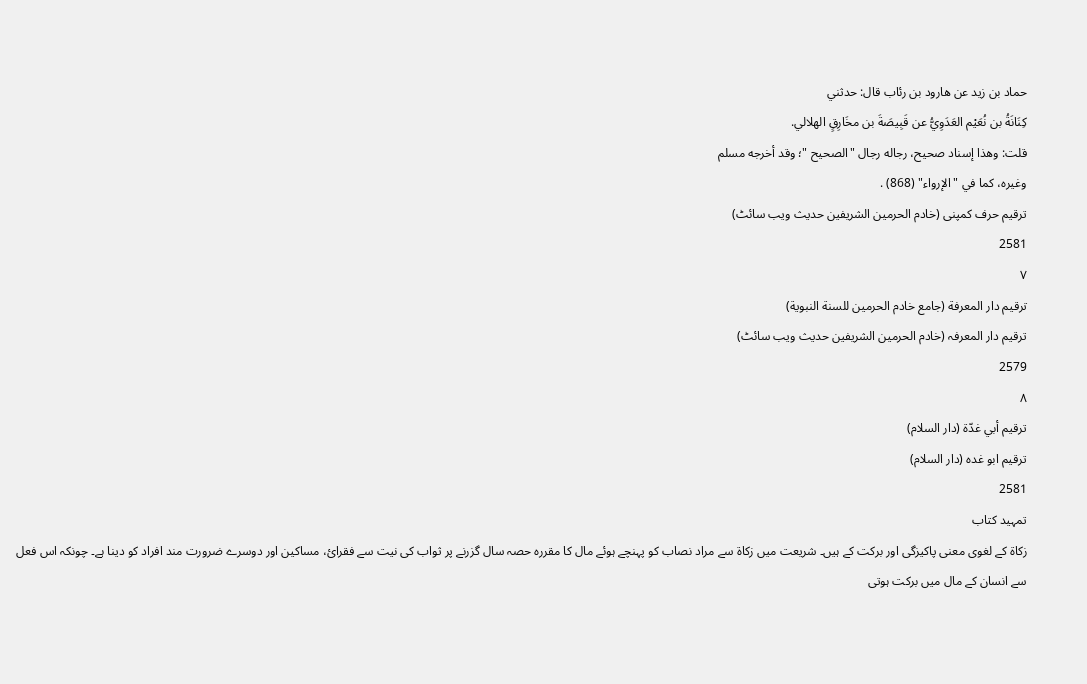حماد بن زيد عن هارود بن رئاب قال: حدثني
كِنَانَةُ بن نُعَيْم العَدَوِيُّ عن قَبِيصَةَ بن مخَارِقٍ الهلالي.
قلت: وهذا إسناد صحيح، رجاله رجال "الصحيح "؛ وقد أخرجه مسلم
وغيره، كما في "الإرواء" (868) .
ترقیم حرف کمپنی (خادم الحرمین الشریفین حدیث ویب سائٹ)
2581
٧
ترقيم دار المعرفة (جامع خادم الحرمين للسنة النبوية)
ترقیم دار المعرفہ (خادم الحرمین الشریفین حدیث ویب سائٹ)
2579
٨
ترقيم أبي غدّة (دار السلام)
ترقیم ابو غدہ (دار السلام)
2581
تمہید کتاب
زکاۃ کے لغوی معنی پاکیزگی اور برکت کے ہیں۔ شریعت میں زکاۃ سے مراد نصاب کو پہنچے ہوئے مال کا مقررہ حصہ سال گزرنے پر ثواب کی نیت سے فقرائ، مساکین اور دوسرے ضرورت مند افراد کو دینا ہے۔ چونکہ اس فعل سے انسان کے مال میں برکت ہوتی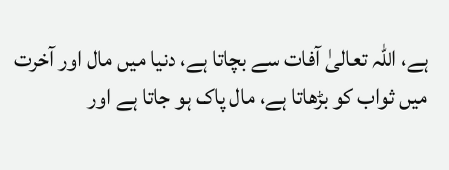ہے، اللہ تعالیٰ آفات سے بچاتا ہے، دنیا میں مال اور آخرت میں ثواب کو بڑھاتا ہے، مال پاک ہو جاتا ہے اور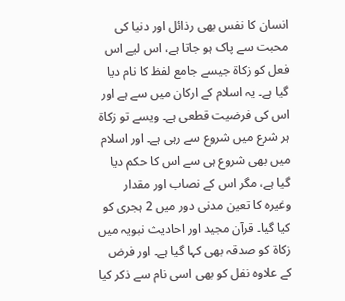انسان کا نفس بھی رذائل اور دنیا کی محبت سے پاک ہو جاتا ہے، اس لیے اس فعل کو زکاۃ جیسے جامع لفظ کا نام دیا گیا ہے۔ یہ اسلام کے ارکان میں سے ہے اور اس کی فرضیت قطعی ہے۔ ویسے تو زکاۃ ہر شرع میں شروع سے رہی ہے۔ اور اسلام میں بھی شروع ہی سے اس کا حکم دیا گیا ہے، مگر اس کے نصاب اور مقدار وغیرہ کا تعین مدنی دور میں 2 ہجری کو کیا گیا۔ قرآن مجید اور احادیث نبویہ میں زکاۃ کو صدقہ بھی کہا گیا ہے۔ اور فرض کے علاوہ نفل کو بھی اسی نام سے ذکر کیا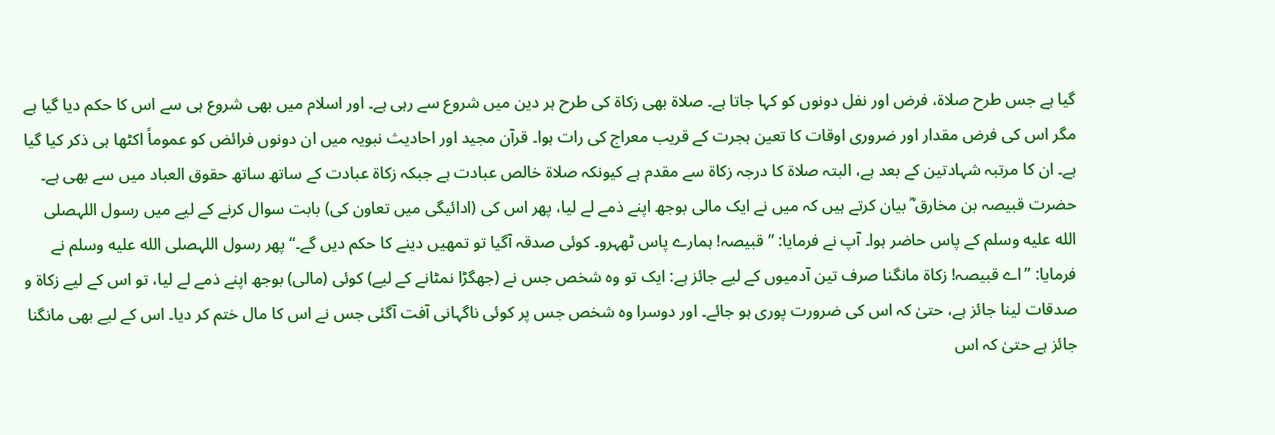گیا ہے جس طرح صلاۃ، فرض اور نفل دونوں کو کہا جاتا ہے۔ صلاۃ بھی زکاۃ کی طرح ہر دین میں شروع سے رہی ہے۔ اور اسلام میں بھی شروع ہی سے اس کا حکم دیا گیا ہے مگر اس کی فرض مقدار اور ضروری اوقات کا تعین ہجرت کے قریب معراج کی رات ہوا۔ قرآن مجید اور احادیث نبویہ میں ان دونوں فرائض کو عموماً اکٹھا ہی ذکر کیا گیا ہے۔ ان کا مرتبہ شہادتین کے بعد ہے، البتہ صلاۃ کا درجہ زکاۃ سے مقدم ہے کیونکہ صلاۃ خالص عبادت ہے جبکہ زکاۃ عبادت کے ساتھ ساتھ حقوق العباد میں سے بھی ہے۔
حضرت قبیصہ بن مخارق ؓ بیان کرتے ہیں کہ میں نے ایک مالی بوجھ اپنے ذمے لے لیا، پھر اس کی (ادائیگی میں تعاون کی) بابت سوال کرنے کے لیے میں رسول اللہصلى الله عليه وسلم کے پاس حاضر ہوا۔ آپ نے فرمایا: ”قبیصہ! ہمارے پاس ٹھہرو۔ کوئی صدقہ آگیا تو تمھیں دینے کا حکم دیں گے۔“ پھر رسول اللہصلى الله عليه وسلم نے فرمایا: ”اے قبیصہ! زکاۃ مانگنا صرف تین آدمیوں کے لیے جائز ہے: ایک تو وہ شخص جس نے (جھگڑا نمٹانے کے لیے) کوئی (مالی) بوجھ اپنے ذمے لے لیا، تو اس کے لیے زکاۃ و صدقات لینا جائز ہے، حتیٰ کہ اس کی ضرورت پوری ہو جائے۔ اور دوسرا وہ شخص جس پر کوئی ناگہانی آفت آگئی جس نے اس کا مال ختم کر دیا۔ اس کے لیے بھی مانگنا جائز ہے حتیٰ کہ اس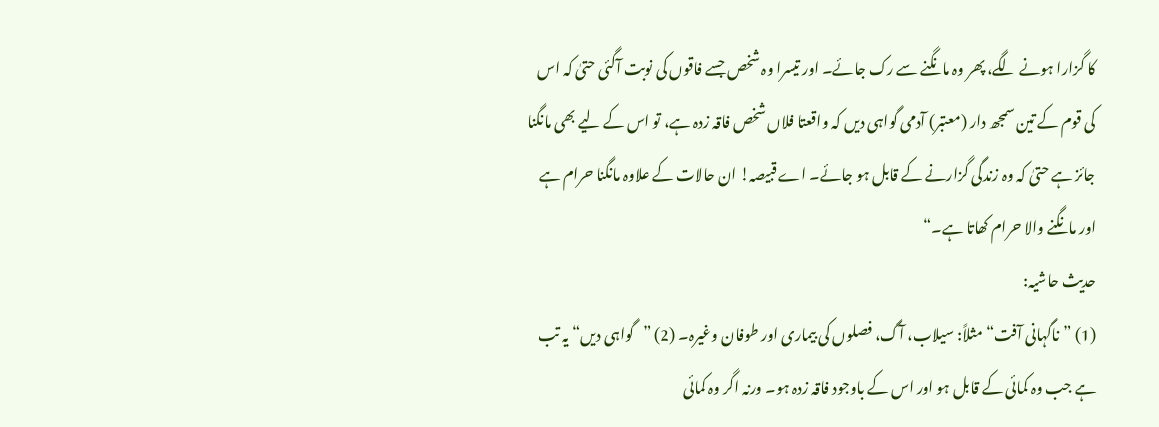کا گزارا ہونے لگے، پھر وہ مانگنے سے رک جائے۔ اور تیسرا وہ شخص جسے فاقوں کی نوبت آگئی حتیٰ کہ اس کی قوم کے تین سمجھ دار (معتبر) آدمی گواہی دیں کہ واقعتا فلاں شخص فاقہ زدہ ہے، تو اس کے لیے بھی مانگنا جائز ہے حتیٰ کہ وہ زندگی گزارنے کے قابل ہو جائے۔ اے قبیصہ! ان حالات کے علاوہ مانگنا حرام ہے اور مانگنے والا حرام کھاتا ہے۔“
حدیث حاشیہ:
(1) ”ناگہانی آفت“ مثلاً: سیلاب، آگ، فصلوں کی بیماری اور طوفان وغیرہ۔ (2) ”گواہی دیں“ یہ تب ہے جب وہ کمائی کے قابل ہو اور اس کے باوجود فاقہ زدہ ہو۔ ورنہ اگر وہ کمائی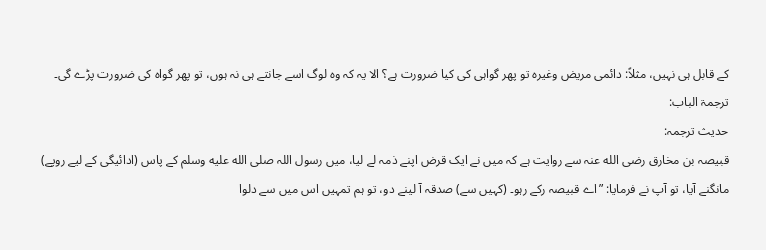کے قابل ہی نہیں، مثلاً: دائمی مریض وغیرہ تو پھر گواہی کی کیا ضرورت ہے؟ الا یہ کہ وہ لوگ اسے جانتے ہی نہ ہوں، تو پھر گواہ کی ضرورت پڑے گی۔
ترجمۃ الباب:
حدیث ترجمہ:
قبیصہ بن مخارق رضی الله عنہ سے روایت ہے کہ میں نے ایک قرض اپنے ذمہ لے لیا، میں رسول اللہ صلى الله عليه وسلم کے پاس (ادائیگی کے لیے روپے) مانگنے آیا، تو آپ نے فرمایا: ”اے قبیصہ رکے رہو۔ (کہیں سے) صدقہ آ لینے دو، تو ہم تمہیں اس میں سے دلوا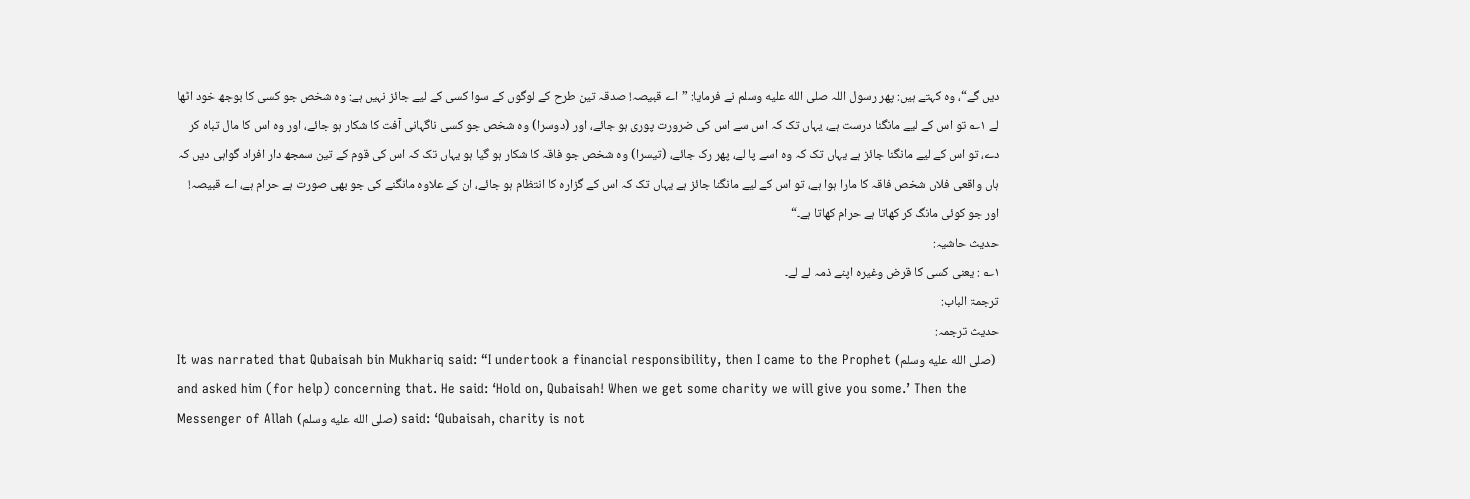دیں گے“، وہ کہتے ہیں: پھر رسول اللہ صلى الله عليه وسلم نے فرمایا: ”اے قبیصہ! صدقہ تین طرح کے لوگوں کے سوا کسی کے لیے جائز نہیں ہے: وہ شخص جو کسی کا بوجھ خود اٹھا لے ۱؎ تو اس کے لیے مانگنا درست ہے، یہاں تک کہ اس سے اس کی ضرورت پوری ہو جائے، اور (دوسرا) وہ شخص جو کسی ناگہانی آفت کا شکار ہو جائے، اور وہ اس کا مال تباہ کر دے، تو اس کے لیے مانگنا جائز ہے یہاں تک کہ وہ اسے پا لے، پھر رک جائے، (تیسرا) وہ شخص جو فاقہ کا شکار ہو گیا ہو یہاں تک کہ اس کی قوم کے تین سمجھ دار افراد گواہی دیں کہ ہاں واقعی فلاں شخص فاقہ کا مارا ہوا ہے، تو اس کے لیے مانگنا جائز ہے یہاں تک کہ اس کے گزارہ کا انتظام ہو جائے، ان کے علاوہ مانگنے کی جو بھی صورت ہے حرام ہے، اے قبیصہ! اور جو کوئی مانگ کر کھاتا ہے حرام کھاتا ہے۔“
حدیث حاشیہ:
۱؎ : یعنی کسی کا قرض وغیرہ اپنے ذمہ لے لے۔
ترجمۃ الباب:
حدیث ترجمہ:
It was narrated that Qubaisah bin Mukhariq said: “I undertook a financial responsibility, then I came to the Prophet (صلى الله عليه وسلم) and asked him (for help) concerning that. He said: ‘Hold on, Qubaisah! When we get some charity we will give you some.’ Then the Messenger of Allah (صلى الله عليه وسلم) said: ‘Qubaisah, charity is not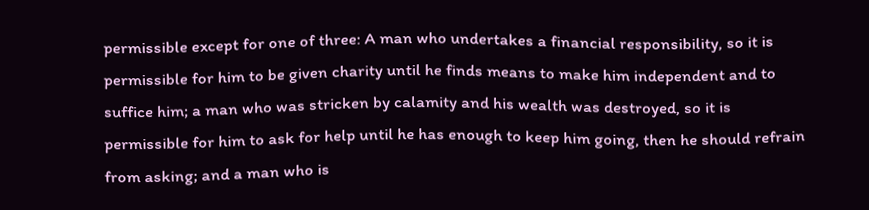permissible except for one of three: A man who undertakes a financial responsibility, so it is permissible for him to be given charity until he finds means to make him independent and to suffice him; a man who was stricken by calamity and his wealth was destroyed, so it is permissible for him to ask for help until he has enough to keep him going, then he should refrain from asking; and a man who is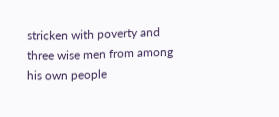stricken with poverty and three wise men from among his own people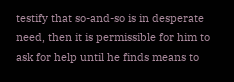testify that so-and-so is in desperate need, then it is permissible for him to ask for help until he finds means to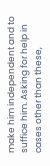make him independent and to suffice him. Asking for help in cases other than these,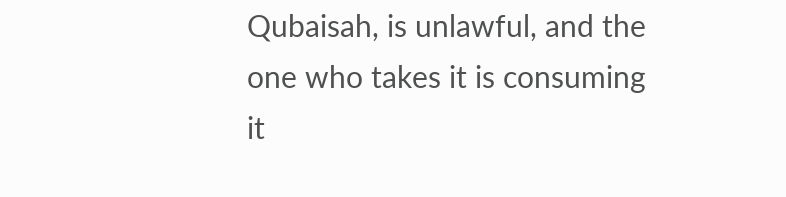Qubaisah, is unlawful, and the one who takes it is consuming it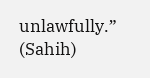unlawfully.” (Sahih)